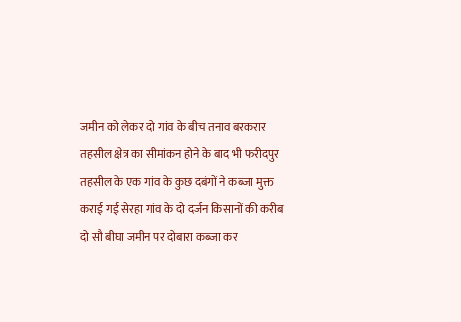जमीन को लेकर दो गांव के बीच तनाव बरकरार
तहसील क्षेत्र का सीमांकन होने के बाद भी फरीदपुर तहसील के एक गांव के कुछ दबंगों ने कब्जा मुक्त कराई गई सेरहा गांव के दो दर्जन किसानों की करीब दो सौ बीघा जमीन पर दोबारा कब्जा कर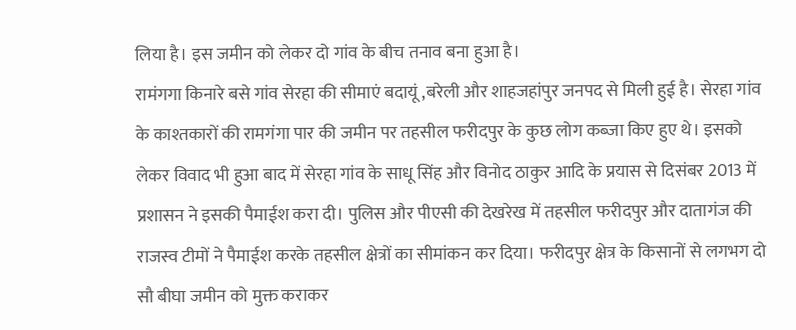लिया है। इस जमीन को लेकर दो गांव के बीच तनाव बना हुआ है।
रामंगगा किनारे बसे गांव सेरहा की सीमाएं बदायूं ,बरेली और शाहजहांपुर जनपद से मिली हुई है। सेरहा गांव के काश्तकारों की रामगंगा पार की जमीन पर तहसील फरीदपुर के कुछ लोग कब्जा किए हुए थे। इसको लेकर विवाद भी हुआ बाद में सेरहा गांव के साधू सिंह और विनोद ठाकुर आदि के प्रयास से दिसंबर 2013 में प्रशासन ने इसकी पैमाईश करा दी। पुलिस और पीएसी की देखरेख में तहसील फरीदपुर और दातागंज की राजस्व टीमों ने पैमाईश करके तहसील क्षेत्रों का सीमांकन कर दिया। फरीदपुर क्षेत्र के किसानों से लगभग दो सौ बीघा जमीन को मुक्त कराकर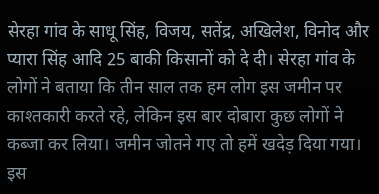सेरहा गांव के साधू सिंह, विजय, सतेंद्र, अखिलेश, विनोद और प्यारा सिंह आदि 25 बाकी किसानों को दे दी। सेरहा गांव के लोगों ने बताया कि तीन साल तक हम लोग इस जमीन पर काश्तकारी करते रहे, लेकिन इस बार दोबारा कुछ लोगों ने कब्जा कर लिया। जमीन जोतने गए तो हमें खदेड़ दिया गया। इस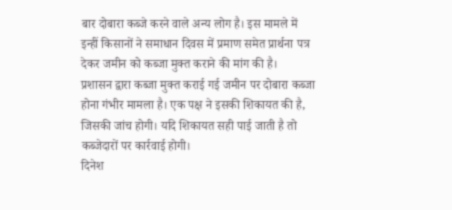बार दोबारा कब्जे करने वाले अन्य लोग है। इस मामले में इन्हीं किसानों ने समाधान दिवस में प्रमाण समेत प्रार्थना पत्र देकर जमीन को कब्जा मुक्त कराने की मांग की है।
प्रशासन द्वारा कब्जा मुक्त कराई गई जमीन पर दोबारा कब्जा होना गंभीर मामला है। एक पक्ष ने इसकी शिकायत की है, जिसकी जांच होगी। यदि शिकायत सही पाई जाती है तो कब्जेदारों पर कार्रवाई होगी।
दिनेश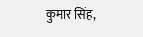कुमार सिंह,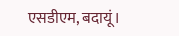एसडीएम, बदायूं।